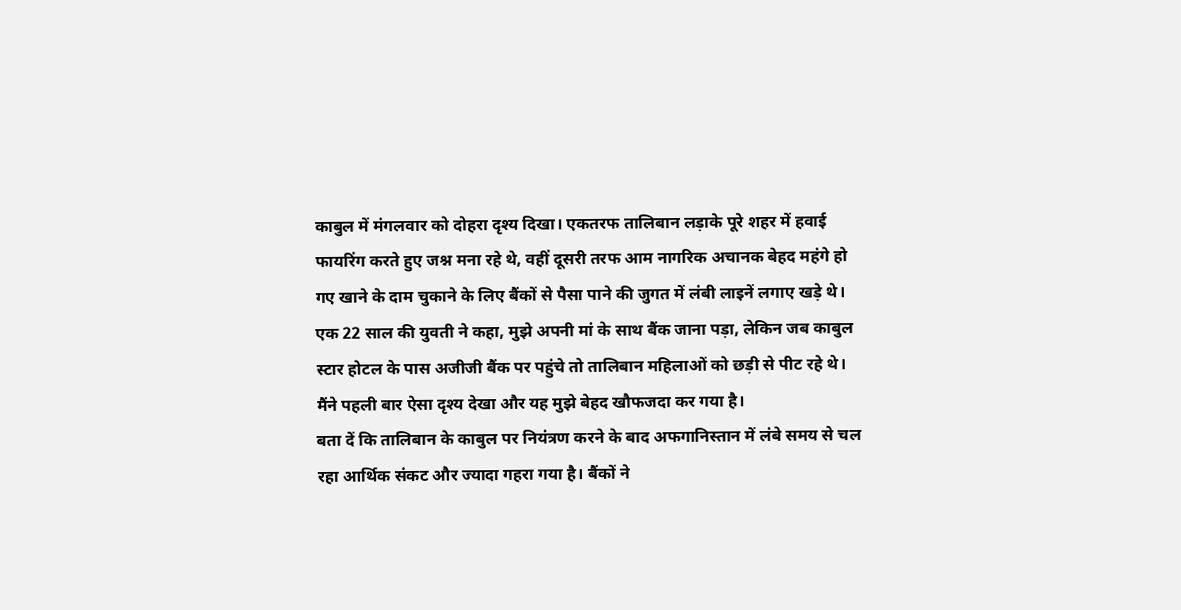काबुल में मंगलवार को दोहरा दृश्य दिखा। एकतरफ तालिबान लड़ाके पूरे शहर में हवाई फायरिंग करते हुए जश्न मना रहे थे, वहीं दूसरी तरफ आम नागरिक अचानक बेहद महंगे हो गए खाने के दाम चुकाने के लिए बैंकों से पैसा पाने की जुगत में लंबी लाइनें लगाए खड़े थे।
एक 22 साल की युवती ने कहा, मुझे अपनी मां के साथ बैंक जाना पड़ा, लेकिन जब काबुल स्टार होटल के पास अजीजी बैंक पर पहुंचे तो तालिबान महिलाओं को छड़ी से पीट रहे थे। मैंने पहली बार ऐसा दृश्य देखा और यह मुझे बेहद खौफजदा कर गया है।
बता दें कि तालिबान के काबुल पर नियंत्रण करने के बाद अफगानिस्तान में लंबे समय से चल रहा आर्थिक संकट और ज्यादा गहरा गया है। बैंकों ने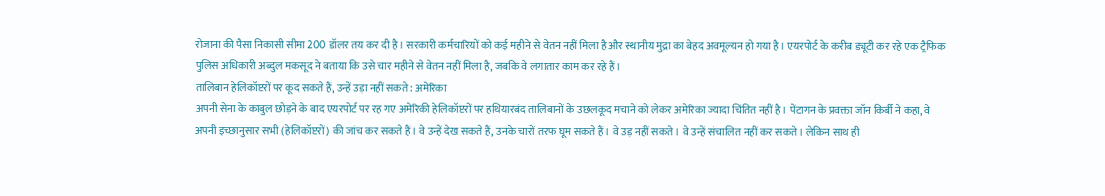रोजाना की पैसा निकासी सीमा 200 डॉलर तय कर दी है। सरकारी कर्मचारियों को कई महीने से वेतन नहीं मिला है और स्थानीय मुद्रा का बेहद अवमूल्यन हो गया है। एयरपोर्ट के करीब ड्यूटी कर रहे एक ट्रैफिक पुलिस अधिकारी अब्दुल मकसूद ने बताया कि उसे चार महीने से वेतन नहीं मिला है, जबकि वे लगातार काम कर रहे हैं।
तालिबान हेलिकॉप्टरों पर कूद सकते हैं, उन्हें उड़ा नहीं सकते : अमेरिका
अपनी सेना के काबुल छोड़ने के बाद एयरपोर्ट पर रह गए अमेरिकी हेलिकॉप्टरों पर हथियारबंद तालिबानों के उछलकूद मचाने को लेकर अमेरिका ज्यादा चिंतित नहीं है। पेंटागन के प्रवक्ता जॉन किर्बी ने कहा, वे अपनी इच्छानुसार सभी (हेलिकॉप्टरों) की जांच कर सकते हैं। वे उन्हें देख सकते हैं, उनके चारों तरफ घूम सकते हैं। वे उड़ नहीं सकते। वे उन्हें संचालित नहीं कर सकते। लेकिन साथ ही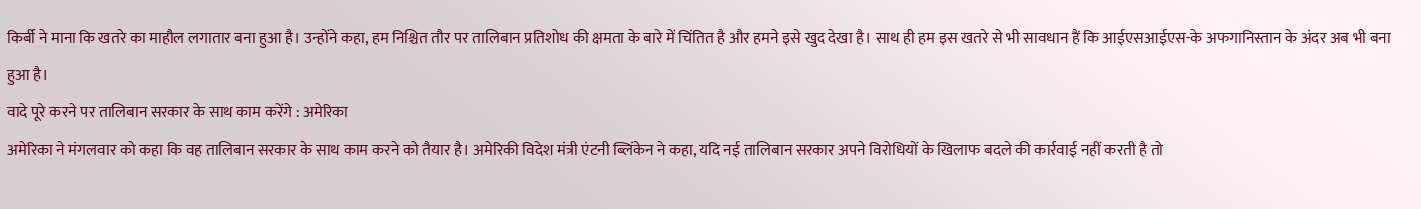किर्बी ने माना कि खतरे का माहौल लगातार बना हुआ है। उन्होंने कहा, हम निश्चित तौर पर तालिबान प्रतिशोध की क्षमता के बारे में चिंतित है और हमने इसे खुद देखा है। साथ ही हम इस खतरे से भी सावधान हैं कि आईएसआईएस-के अफगानिस्तान के अंदर अब भी बना हुआ है।
वादे पूरे करने पर तालिबान सरकार के साथ काम करेंगे : अमेरिका
अमेरिका ने मंगलवार को कहा कि वह तालिबान सरकार के साथ काम करने को तैयार है। अमेरिकी विदेश मंत्री एंटनी ब्लिंकेन ने कहा, यदि नई तालिबान सरकार अपने विरोधियों के खिलाफ बदले की कार्रवाई नहीं करती है तो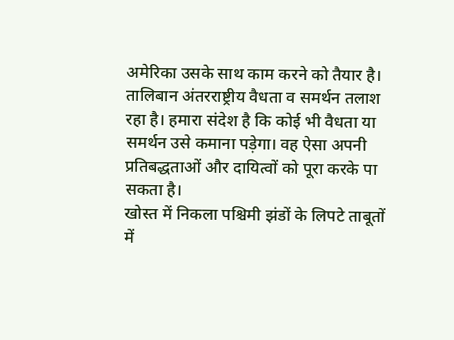अमेरिका उसके साथ काम करने को तैयार है। तालिबान अंतरराष्ट्रीय वैधता व समर्थन तलाश रहा है। हमारा संदेश है कि कोई भी वैधता या समर्थन उसे कमाना पड़ेगा। वह ऐसा अपनी प्रतिबद्धताओं और दायित्वों को पूरा करके पा सकता है।
खोस्त में निकला पश्चिमी झंडों के लिपटे ताबूतों में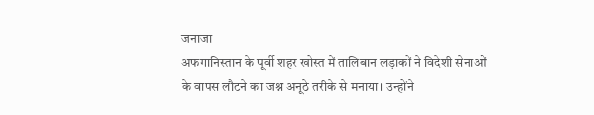जनाजा
अफगानिस्तान के पूर्वी शहर खोस्त में तालिबान लड़ाकों ने विदेशी सेनाओं के वापस लौटने का जश्न अनूठे तरीके से मनाया। उन्होंने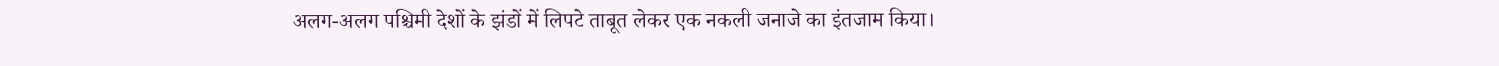अलग-अलग पश्चिमी देशों के झंडों में लिपटे ताबूत लेकर एक नकली जनाजे का इंतजाम किया।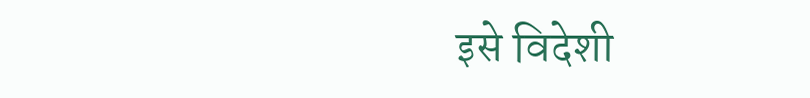इसे विदेशी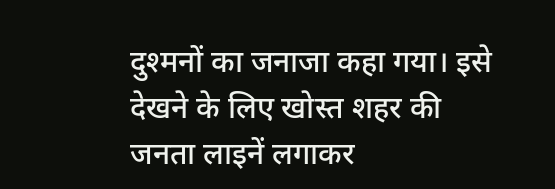दुश्मनों का जनाजा कहा गया। इसे देखने के लिए खोस्त शहर की जनता लाइनें लगाकर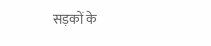सड़कों के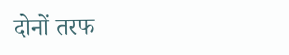दोनों तरफ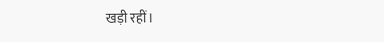खड़ी रहीं।